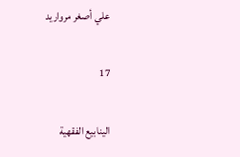علي أصغر مرواريد

17

الينابيع الفقهية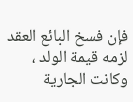فإن فسخ البائع العقد لزمه قيمة الولد ، وكانت الجارية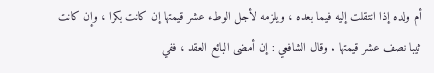أم ولده إذا انتقلت إليه فيما بعده ، ويلزمه لأجل الوطء عشر قيمتها إن كانت بكرا ، وإن كانت ثيبا نصف عشر قيمتها . وقال الشافعي : إن أمضى البائع العقد ، ففي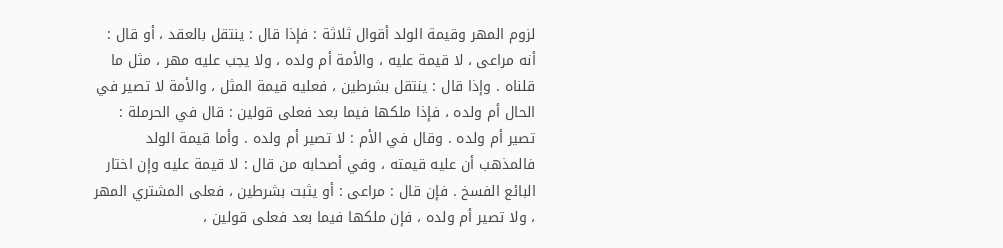لزوم المهر وقيمة الولد أقوال ثلاثة : فإذا قال : ينتقل بالعقد ، أو قال : أنه مراعى ، لا قيمة عليه ، والأمة أم ولده ، ولا يجب عليه مهر ، مثل ما قلناه . وإذا قال : ينتقل بشرطين ، فعليه قيمة المثل ، والأمة لا تصير في الحال أم ولده ، فإذا ملكها فيما بعد فعلى قولين : قال في الحرملة : تصير أم ولده . وقال في الأم : لا تصير أم ولده . وأما قيمة الولد فالمذهب أن عليه قيمته ، وفي أصحابه من قال : لا قيمة عليه وإن اختار البائع الفسخ . فإن قال : مراعى : أو يثبت بشرطين ، فعلى المشتري المهر ، ولا تصير أم ولده ، فإن ملكها فيما بعد فعلى قولين ،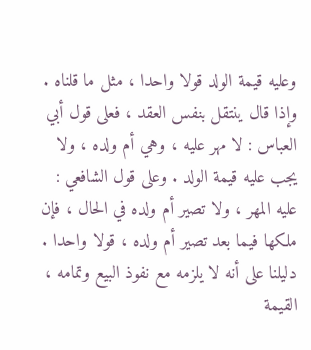وعليه قيمة الولد قولا واحدا ، مثل ما قلناه . وإذا قال ينتقل بنفس العقد ، فعلى قول أبي العباس : لا مهر عليه ، وهي أم ولده ، ولا يجب عليه قيمة الولد . وعلى قول الشافعي : عليه المهر ، ولا تصير أم ولده في الحال ، فإن ملكها فيما بعد تصير أم ولده ، قولا واحدا . دليلنا على أنه لا يلزمه مع نفوذ البيع وتمامه ، القيمة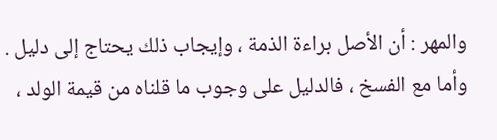والمهر : أن الأصل براءة الذمة ، وإيجاب ذلك يحتاج إلى دليل . وأما مع الفسخ ، فالدليل على وجوب ما قلناه من قيمة الولد ،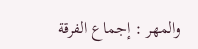والمهر : إجماع الفرقة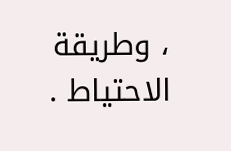، وطريقة الاحتياط .